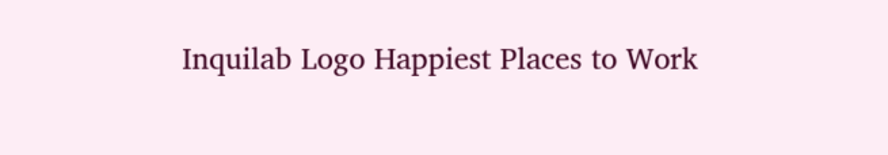Inquilab Logo Happiest Places to Work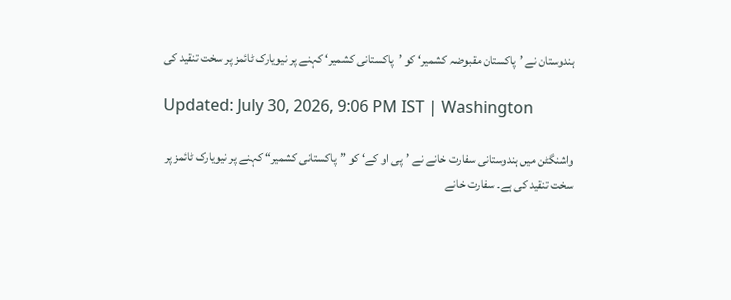ہندوستان نے ’پاکستان مقبوضہ کشمیر‘ کو ’پاکستانی کشمیر‘ کہنے پر نیویارک ٹائمز پر سخت تنقید کی

Updated: July 30, 2026, 9:06 PM IST | Washington

واشنگٹن میں ہندوستانی سفارت خانے نے ’پی او کے‘ کو ”پاکستانی کشمیر“ کہنے پر نیویارک ٹائمز پر سخت تنقید کی ہے۔ سفارت خانے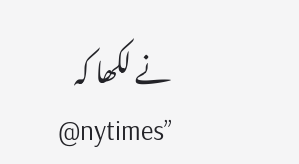نے لکھا کہ ”nytimes@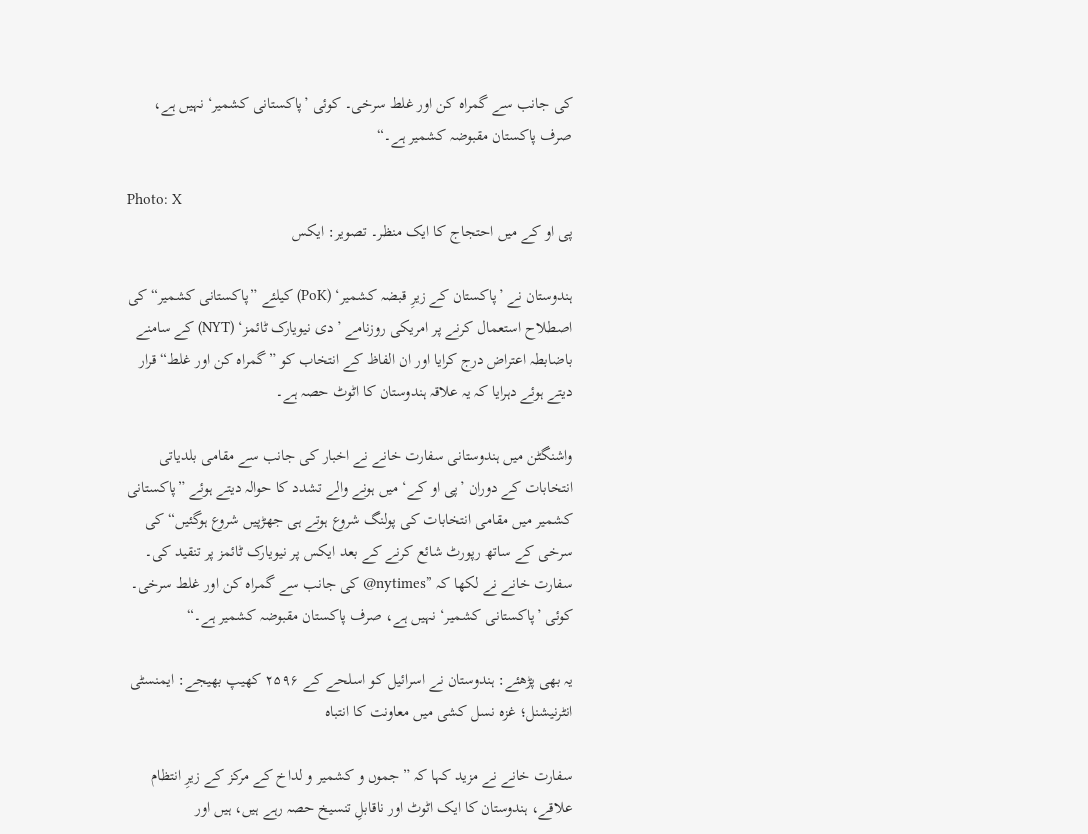کی جانب سے گمراہ کن اور غلط سرخی۔ کوئی ’پاکستانی کشمیر‘ نہیں ہے، صرف پاکستان مقبوضہ کشمیر ہے۔“

Photo: X
پی او کے میں احتجاج کا ایک منظر۔ تصویر: ایکس

ہندوستان نے ’پاکستان کے زیرِ قبضہ کشمیر‘ (PoK) کیلئے ”پاکستانی کشمیر“ کی اصطلاح استعمال کرنے پر امریکی روزنامے ’دی نیویارک ٹائمز‘ (NYT) کے سامنے باضابطہ اعتراض درج کرایا اور ان الفاظ کے انتخاب کو ”گمراہ کن اور غلط“ قرار دیتے ہوئے دہرایا کہ یہ علاقہ ہندوستان کا اٹوٹ حصہ ہے۔

واشنگٹن میں ہندوستانی سفارت خانے نے اخبار کی جانب سے مقامی بلدیاتی انتخابات کے دوران ’پی او کے‘ میں ہونے والے تشدد کا حوالہ دیتے ہوئے ”پاکستانی کشمیر میں مقامی انتخابات کی پولنگ شروع ہوتے ہی جھڑپیں شروع ہوگئیں“ کی سرخی کے ساتھ رپورٹ شائع کرنے کے بعد ایکس پر نیویارک ٹائمز پر تنقید کی۔ سفارت خانے نے لکھا کہ ”nytimes@ کی جانب سے گمراہ کن اور غلط سرخی۔ کوئی ’پاکستانی کشمیر‘ نہیں ہے، صرف پاکستان مقبوضہ کشمیر ہے۔“

یہ بھی پڑھئے: ہندوستان نے اسرائیل کو اسلحے کے ۲۵۹۶ کھیپ بھیجے: ایمنسٹی انٹرنیشنل؛ غزہ نسل کشی میں معاونت کا انتباہ

سفارت خانے نے مزید کہا کہ ”جموں و کشمیر و لداخ کے مرکز کے زیرِ انتظام علاقے، ہندوستان کا ایک اٹوٹ اور ناقابلِ تنسیخ حصہ رہے ہیں، ہیں اور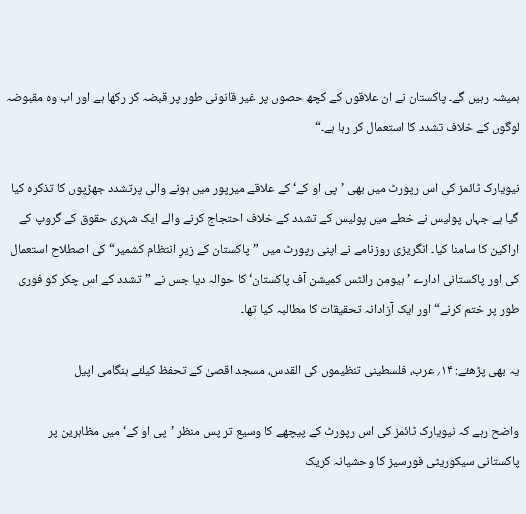ہمیشہ رہیں گے۔ پاکستان نے ان علاقوں کے کچھ حصوں پر غیر قانونی طور پر قبضہ کر رکھا ہے اور اب وہ مقبوضہ لوگوں کے خلاف تشدد کا استعمال کر رہا ہے۔“

نیویارک ٹائمز کی اس رپورٹ میں بھی ’پی او کے‘ کے علاقے میرپور میں ہونے والی پرتشدد جھڑپوں کا تذکرہ کیا گیا ہے جہاں پولیس نے خطے میں پولیس کے تشدد کے خلاف احتجاج کرنے والے ایک شہری حقوق کے گروپ کے اراکین کا سامنا کیا۔ انگریزی روزنامے نے اپنی رپورٹ میں ”پاکستان کے زیرِ انتظام کشمیر“ کی اصطلاح استعمال کی اور پاکستانی ادارے ’ہیومن رائٹس کمیشن آف پاکستان‘ کا حوالہ دیا جس نے ”تشدد کے اس چکر کو فوری طور پر ختم کرنے“ اور ایک آزادانہ تحقیقات کا مطالبہ کیا تھا۔

یہ بھی پڑھئے: ۱۴؍ عرب، فلسطینی تنظیموں کی القدس، مسجد اقصیٰ کے تحفظ کیلئے ہنگامی اپیل

واضح رہے کہ نیویارک ٹائمز کی اس رپورٹ کے پیچھے کا وسیع تر پس منظر ’پی او کے‘ میں مظاہرین پر پاکستانی سیکوریٹی فورسیز کا وحشیانہ کریک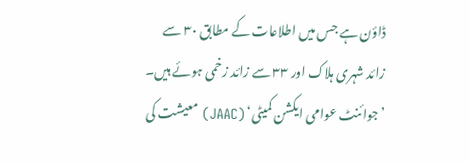ڈاؤن ہے جس میں اطلاعات کے مطابق ۳۰ سے زائد شہری ہلاک اور ۳۳ سے زائد زخمی ہوئے ہیں۔ ’جوائنٹ عوامی ایکشن کمیٹی‘ (JAAC) معیشت کی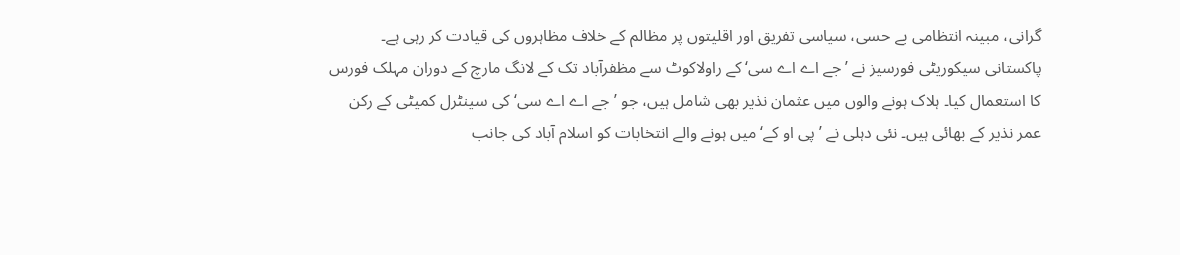گرانی، مبینہ انتظامی بے حسی، سیاسی تفریق اور اقلیتوں پر مظالم کے خلاف مظاہروں کی قیادت کر رہی ہے۔ پاکستانی سیکوریٹی فورسیز نے ’جے اے اے سی‘ کے راولاکوٹ سے مظفرآباد تک کے لانگ مارچ کے دوران مہلک فورس کا استعمال کیا۔ ہلاک ہونے والوں میں عثمان نذیر بھی شامل ہیں، جو ’جے اے اے سی‘ کی سینٹرل کمیٹی کے رکن عمر نذیر کے بھائی ہیں۔ نئی دہلی نے ’پی او کے‘ میں ہونے والے انتخابات کو اسلام آباد کی جانب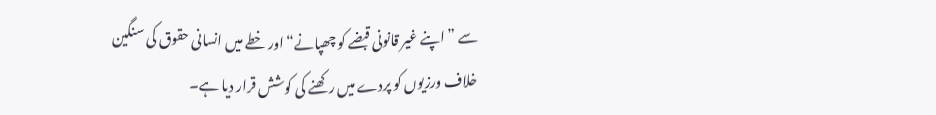سے ”اپنے غیر قانونی قبضے کو چھپانے“ اور خطے میں انسانی حقوق کی سنگین خلاف ورزیوں کو پردے میں رکھنے کی کوشش قرار دیا ہے۔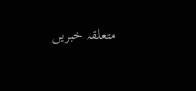متعلقہ خبریں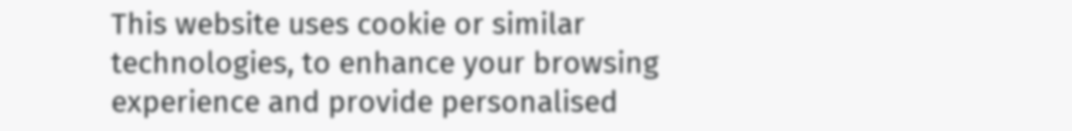This website uses cookie or similar technologies, to enhance your browsing experience and provide personalised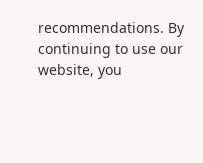recommendations. By continuing to use our website, you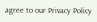agree to our Privacy Policy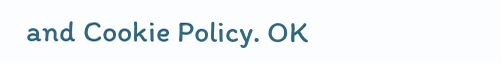and Cookie Policy. OK